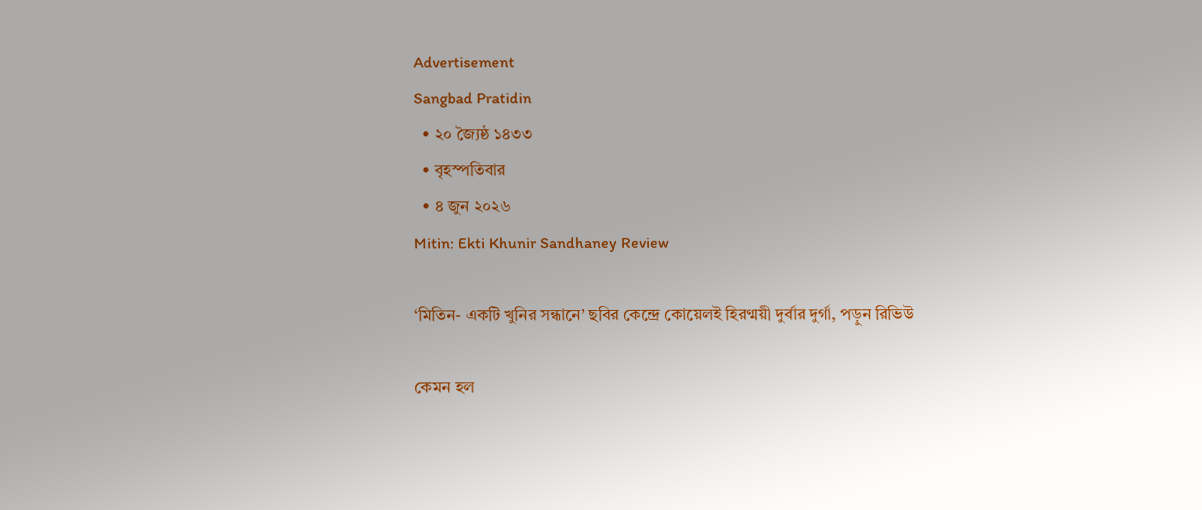Advertisement
Sangbad Pratidin
  • ২০ জ্যৈষ্ঠ ১৪৩৩
  • বৃহস্পতিবার
  • ৪ জুন ২০২৬
Mitin: Ekti Khunir Sandhaney Review

‘মিতিন- একটি খুনির সন্ধানে’ ছবির কেন্দ্রে কোয়েলই হিরণ্ময়ী দুর্বার দুর্গা, পড়ুন রিভিউ

কেমন হল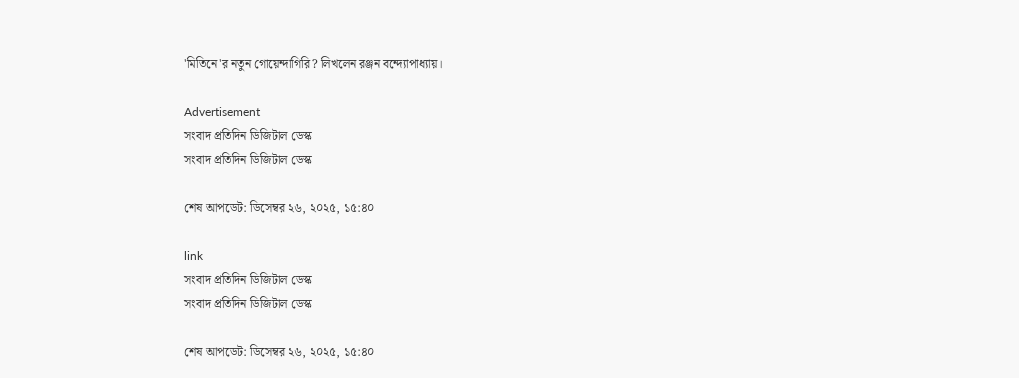'মিতিনে'র নতুন গোয়েন্দাগিরি? লিখলেন রঞ্জন বন্দ্যোপাধ্যায়।

Advertisement
সংবাদ প্রতিদিন ডিজিটাল ডেস্ক
সংবাদ প্রতিদিন ডিজিটাল ডেস্ক

শেষ আপডেট: ডিসেম্বর ২৬, ২০২৫, ১৫:৪০

link
সংবাদ প্রতিদিন ডিজিটাল ডেস্ক
সংবাদ প্রতিদিন ডিজিটাল ডেস্ক

শেষ আপডেট: ডিসেম্বর ২৬, ২০২৫, ১৫:৪০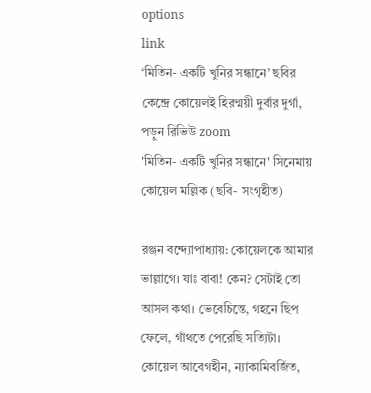options
link
‘মিতিন- একটি খুনির সন্ধানে’ ছবির কেন্দ্রে কোয়েলই হিরণ্ময়ী দুর্বার দুর্গা, পড়ুন রিভিউ zoom
'মিতিন- একটি খুনির সন্ধানে' সিনেমায় কোয়েল মল্লিক (ছবি- সংগৃহীত)

রঞ্জন বন্দ্যোপাধ্যায়: কোয়েলকে আমার ভাল্লাগে। যাঃ বাবা! কেন? সেটাই তো আসল কথা। ভেবেচিন্তে, গহনে ছিপ ফেলে, গাঁথতে পেরেছি সত্যিটা। কোয়েল আবেগহীন, ন্যাকামিবর্জিত,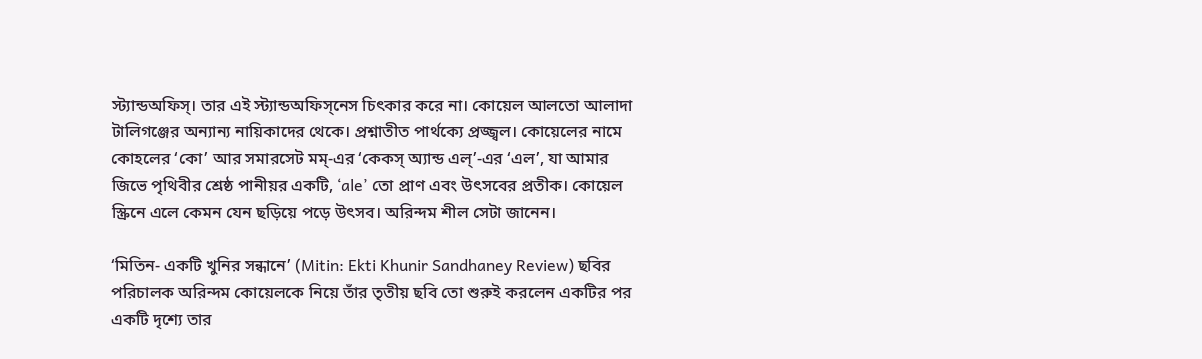স্ট্যান্ডঅফিস্‌। তার এই স্ট্যান্ডঅফিস্‌নেস চিৎকার করে না। কোয়েল আলতো আলাদা টালিগঞ্জের অন্যান্য নায়িকাদের থেকে। প্রশ্নাতীত পার্থক্যে প্রজ্জ্বল। কোয়েলের নামে কোহলের ‘কো’ আর সমারসেট মম্‌-এর ‘কেকস্‌ অ্যান্ড এল্‌’-এর ‘এল’, যা আমার জিভে পৃথিবীর শ্রেষ্ঠ পানীয়র একটি, ‘ale’ তো প্রাণ এবং উৎসবের প্রতীক। কোয়েল স্ক্রিনে এলে কেমন যেন ছড়িয়ে পড়ে উৎসব। অরিন্দম শীল সেটা জানেন।

‘মিতিন- একটি খুনির সন্ধানে’ (Mitin: Ekti Khunir Sandhaney Review) ছবির পরিচালক অরিন্দম কোয়েলকে নিয়ে তাঁর তৃতীয় ছবি তো শুরুই করলেন একটির পর একটি দৃশ্যে তার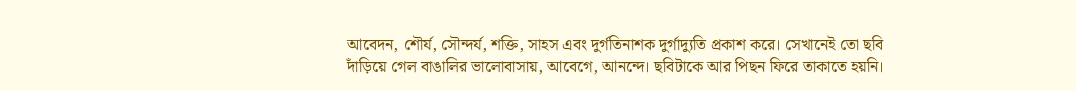আবেদন, শৌর্য, সৌন্দর্য, শক্তি, সাহস এবং দুর্গতিনাশক দুর্গাদ্যুতি প্রকাশ করে। সেখানেই তো ছবি দাঁড়িয়ে গেল বাঙালির ভালোবাসায়, আবেগে, আনন্দে। ছবিটাকে আর পিছন ফিরে তাকাতে হয়নি।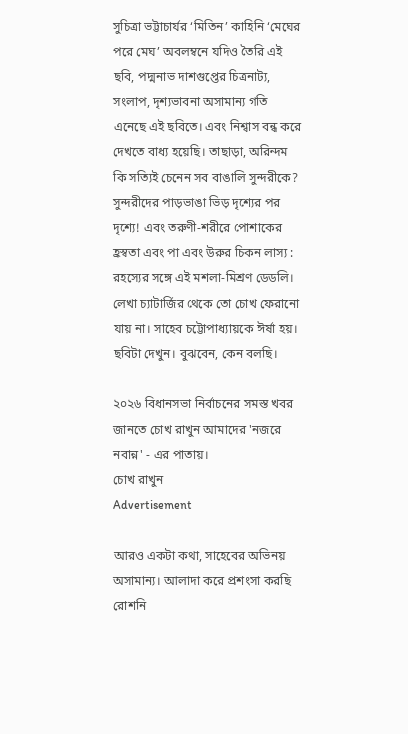সুচিত্রা ভট্টাচার্যর ‘মিতিন’ কাহিনি ‘মেঘের পরে মেঘ’ অবলম্বনে যদিও তৈরি এই ছবি, পদ্মনাভ দাশগুপ্তের চিত্রনাট্য, সংলাপ, দৃশ্যভাবনা অসামান্য গতি এনেছে এই ছবিতে। এবং নিশ্বাস বন্ধ করে দেখতে বাধ্য হয়েছি। তাছাড়া, অরিন্দম কি সত্যিই চেনেন সব বাঙালি সুন্দরীকে? সুন্দরীদের পাড়ভাঙা ভিড় দৃশ্যের পর দৃশ্যে! এবং তরুণী-শরীরে পোশাকের হ্রস্বতা এবং পা এবং উরুর চিকন লাস্য : রহস্যের সঙ্গে এই মশলা-মিশ্রণ ডেডলি। লেখা চ্যাটার্জির থেকে তো চোখ ফেরানো যায় না। সাহেব চট্টোপাধ্যায়কে ঈর্ষা হয়। ছবিটা দেখুন। বুঝবেন, কেন বলছি।

২০২৬ বিধানসভা নির্বাচনের সমস্ত খবর জানতে চোখ রাখুন আমাদের 'নজরে নবান্ন' - এর পাতায়।
চোখ রাখুন
Advertisement

আরও একটা কথা, সাহেবের অভিনয় অসামান্য। আলাদা করে প্রশংসা করছি রোশনি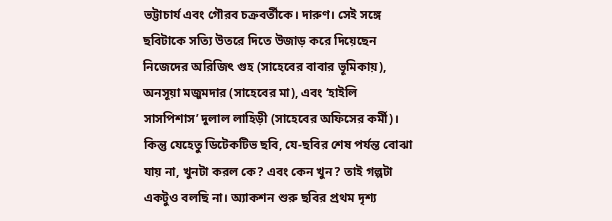ভট্টাচার্য এবং গৌরব চক্রবর্তীকে। দারুণ। সেই সঙ্গে ছবিটাকে সত্যি উতরে দিতে উজাড় করে দিয়েছেন নিজেদের অরিজিৎ গুহ (সাহেবের বাবার ভূমিকায়), অনসূয়া মজুমদার (সাহেবের মা), এবং ‘হাইলি সাসপিশাস’ দুলাল লাহিড়ী (সাহেবের অফিসের কর্মী)। কিন্তু যেহেতু ডিটেকটিভ ছবি, যে-ছবির শেষ পর্যন্ত বোঝা যায় না, খুনটা করল কে? এবং কেন খুন? তাই গল্পটা একটুও বলছি না। অ্যাকশন শুরু ছবির প্রথম দৃশ্য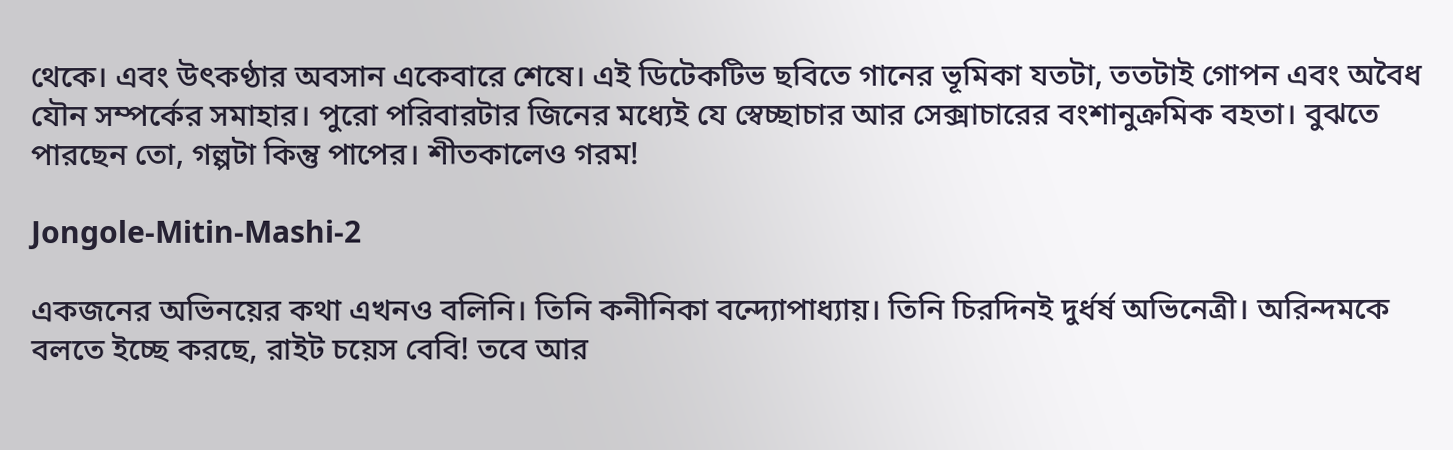থেকে। এবং উৎকণ্ঠার অবসান একেবারে শেষে। এই ডিটেকটিভ ছবিতে গানের ভূমিকা যতটা, ততটাই গোপন এবং অবৈধ যৌন সম্পর্কের সমাহার। পুরো পরিবারটার জিনের মধ্যেই যে স্বেচ্ছাচার আর সেক্সাচারের বংশানুক্রমিক বহতা। বুঝতে পারছেন তো, গল্পটা কিন্তু পাপের। শীতকালেও গরম!

Jongole-Mitin-Mashi-2

একজনের অভিনয়ের কথা এখনও বলিনি। তিনি কনীনিকা বন্দ্যোপাধ্যায়। তিনি চিরদিনই দুর্ধর্ষ অভিনেত্রী। অরিন্দমকে বলতে ইচ্ছে করছে, রাইট চয়েস বেবি! তবে আর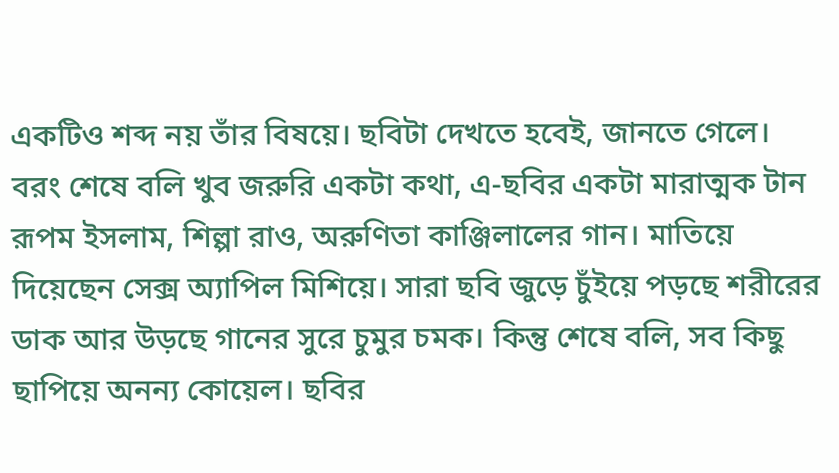একটিও শব্দ নয় তাঁর বিষয়ে। ছবিটা দেখতে হবেই, জানতে গেলে। বরং শেষে বলি খুব জরুরি একটা কথা, এ-ছবির একটা মারাত্মক টান রূপম ইসলাম, শিল্পা রাও, অরুণিতা কাঞ্জিলালের গান। মাতিয়ে দিয়েছেন সেক্স অ্যাপিল মিশিয়ে। সারা ছবি জুড়ে চুঁইয়ে পড়ছে শরীরের ডাক আর উড়ছে গানের সুরে চুমুর চমক। কিন্তু শেষে বলি, সব কিছু ছাপিয়ে অনন্য কোয়েল। ছবির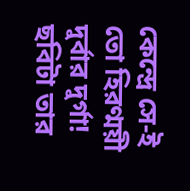কেন্দ্রে সে-ই তো হিরণ্ময়ী দুর্বার দুর্গা! ছবিটা তার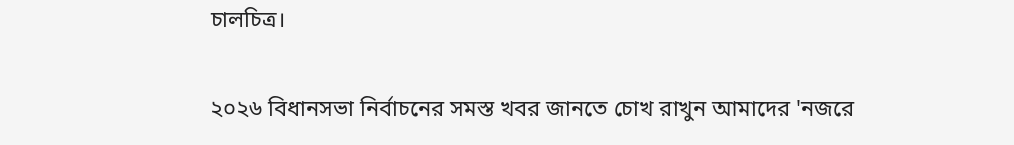চালচিত্র।

২০২৬ বিধানসভা নির্বাচনের সমস্ত খবর জানতে চোখ রাখুন আমাদের 'নজরে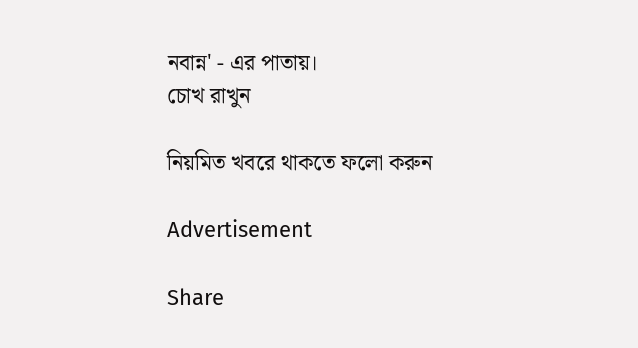নবান্ন' - এর পাতায়।
চোখ রাখুন

নিয়মিত খবরে থাকতে ফলো করুন

Advertisement

Share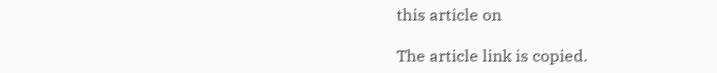this article on

The article link is copied.